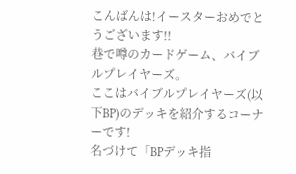こんばんは!イースターおめでとうございます!!
巷で噂のカードゲーム、バイブルプレイヤーズ。
ここはバイブルプレイヤーズ(以下BP)のデッキを紹介するコーナーです!
名づけて「BPデッキ指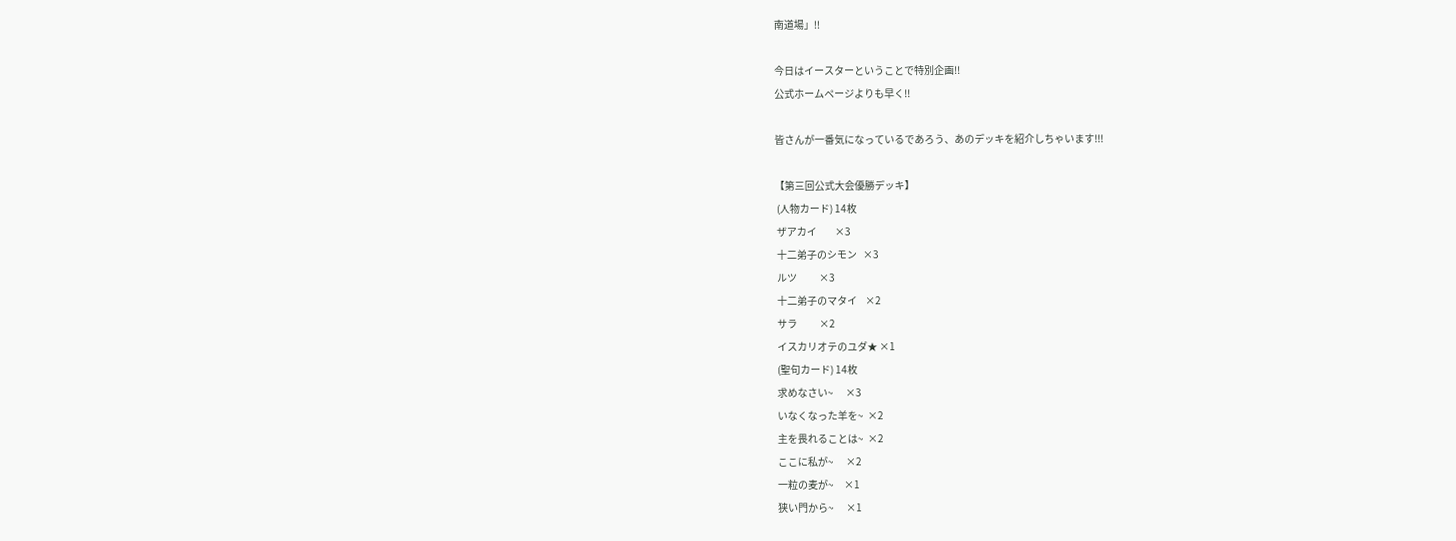南道場」!!

今日はイースターということで特別企画!!
公式ホームページよりも早く!!

皆さんが一番気になっているであろう、あのデッキを紹介しちゃいます!!!

【第三回公式大会優勝デッキ】
 (人物カード) 14枚
 ザアカイ         ×3
 十二弟子のシモン   ×3
 ルツ           ×3
 十二弟子のマタイ    ×2
 サラ           ×2
 イスカリオテのユダ★ ×1
 (聖句カード) 14枚
 求めなさい~      ×3
 いなくなった羊を~  ×2
 主を畏れることは~  ×2
 ここに私が~      ×2
 一粒の麦が~     ×1
 狭い門から~      ×1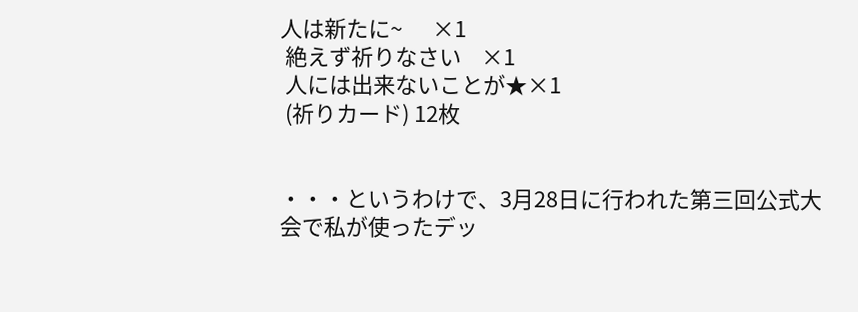人は新たに~      ×1
 絶えず祈りなさい    ×1
 人には出来ないことが★×1
 (祈りカード) 12枚


・・・というわけで、3月28日に行われた第三回公式大会で私が使ったデッ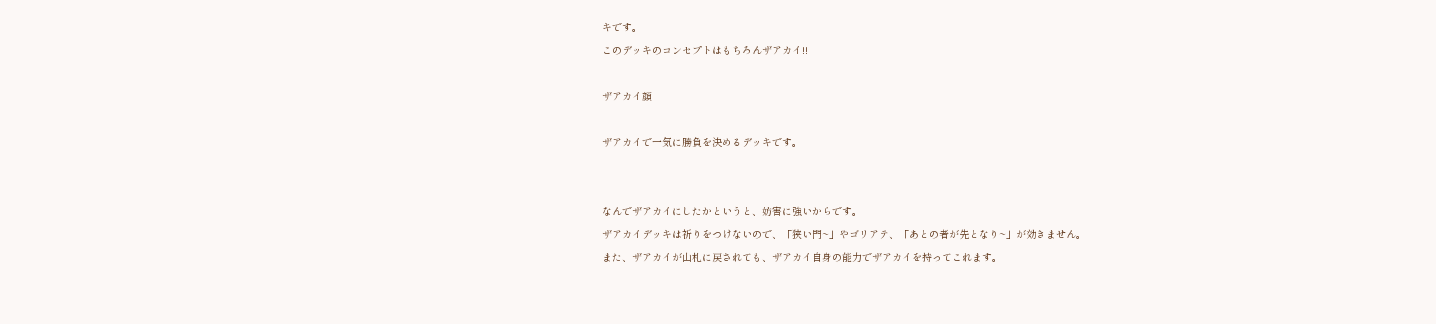キです。
このデッキのコンセプトはもちろんザアカイ!!

ザアカイ顔

ザアカイで一気に勝負を決めるデッキです。


なんでザアカイにしたかというと、妨害に強いからです。
ザアカイデッキは祈りをつけないので、「狭い門~」やゴリアテ、「あとの者が先となり~」が効きません。
また、ザアカイが山札に戻されても、ザアカイ自身の能力でザアカイを持ってこれます。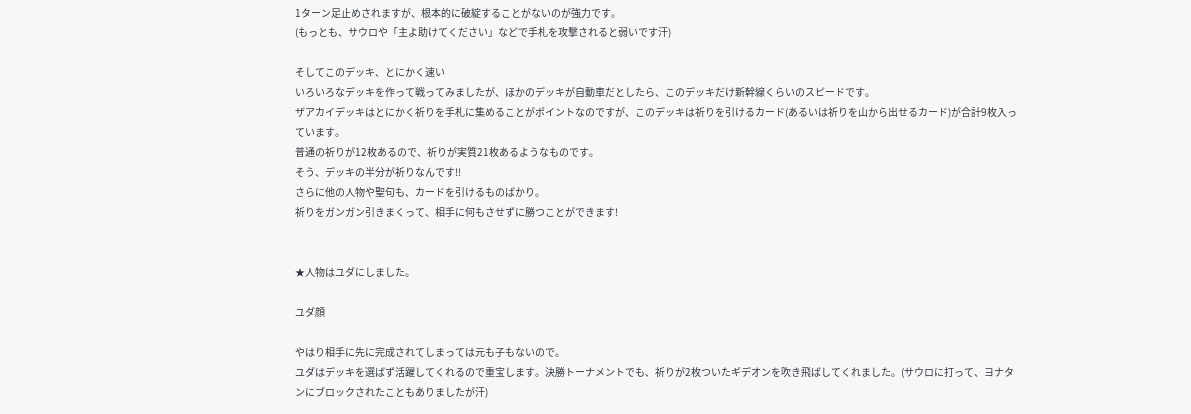1ターン足止めされますが、根本的に破綻することがないのが強力です。
(もっとも、サウロや「主よ助けてください」などで手札を攻撃されると弱いです汗)

そしてこのデッキ、とにかく速い
いろいろなデッキを作って戦ってみましたが、ほかのデッキが自動車だとしたら、このデッキだけ新幹線くらいのスピードです。
ザアカイデッキはとにかく祈りを手札に集めることがポイントなのですが、このデッキは祈りを引けるカード(あるいは祈りを山から出せるカード)が合計9枚入っています。
普通の祈りが12枚あるので、祈りが実質21枚あるようなものです。
そう、デッキの半分が祈りなんです!!
さらに他の人物や聖句も、カードを引けるものばかり。
祈りをガンガン引きまくって、相手に何もさせずに勝つことができます!


★人物はユダにしました。

ユダ顔

やはり相手に先に完成されてしまっては元も子もないので。
ユダはデッキを選ばず活躍してくれるので重宝します。決勝トーナメントでも、祈りが2枚ついたギデオンを吹き飛ばしてくれました。(サウロに打って、ヨナタンにブロックされたこともありましたが汗)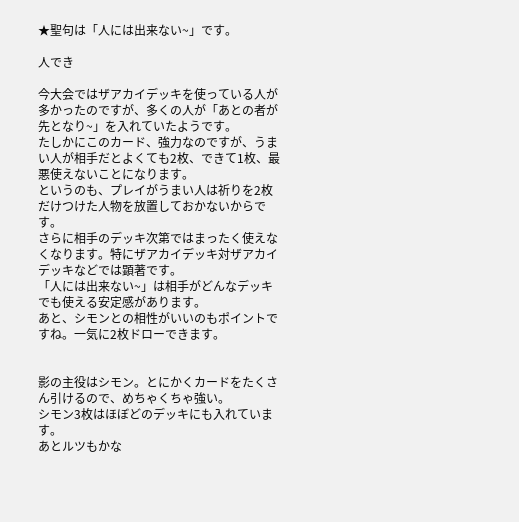★聖句は「人には出来ない~」です。

人でき

今大会ではザアカイデッキを使っている人が多かったのですが、多くの人が「あとの者が先となり~」を入れていたようです。
たしかにこのカード、強力なのですが、うまい人が相手だとよくても2枚、できて1枚、最悪使えないことになります。
というのも、プレイがうまい人は祈りを2枚だけつけた人物を放置しておかないからです。
さらに相手のデッキ次第ではまったく使えなくなります。特にザアカイデッキ対ザアカイデッキなどでは顕著です。
「人には出来ない~」は相手がどんなデッキでも使える安定感があります。
あと、シモンとの相性がいいのもポイントですね。一気に2枚ドローできます。


影の主役はシモン。とにかくカードをたくさん引けるので、めちゃくちゃ強い。
シモン3枚はほぼどのデッキにも入れています。
あとルツもかな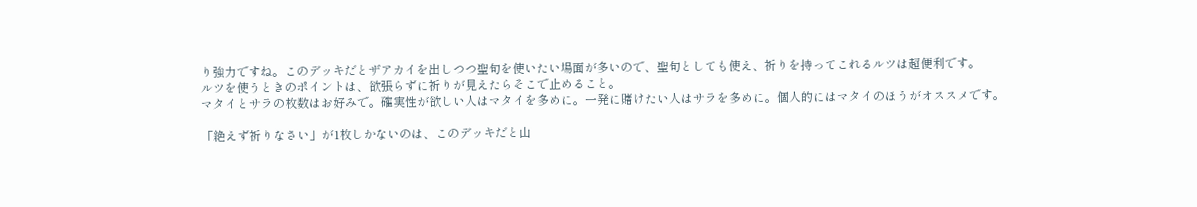り強力ですね。このデッキだとザアカイを出しつつ聖句を使いたい場面が多いので、聖句としても使え、祈りを持ってこれるルツは超便利です。
ルツを使うときのポイントは、欲張らずに祈りが見えたらそこで止めること。
マタイとサラの枚数はお好みで。確実性が欲しい人はマタイを多めに。一発に賭けたい人はサラを多めに。個人的にはマタイのほうがオススメです。

「絶えず祈りなさい」が1枚しかないのは、このデッキだと山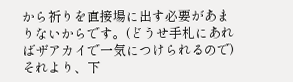から祈りを直接場に出す必要があまりないからです。(どうせ手札にあればザアカイで一気につけられるので)
それより、下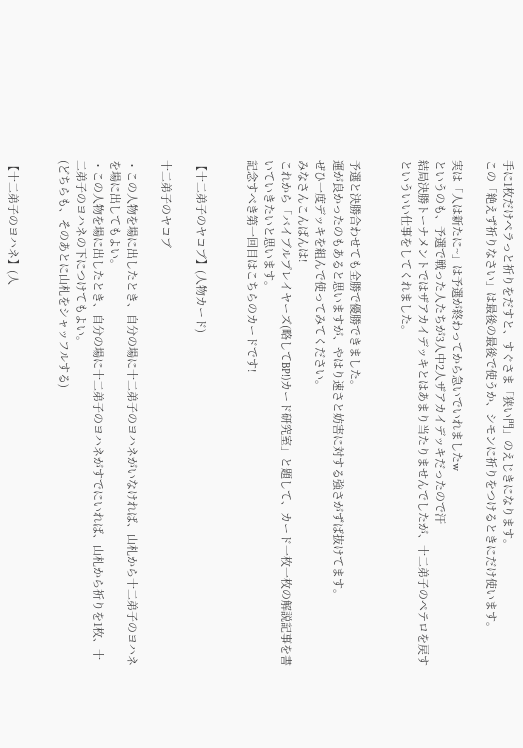手に1枚だけペラっと祈りをだすと、すぐさま「狭い門」のえじきになります。
この「絶えず祈りなさい」は最後の最後で使うか、シモンに祈りをつけるときにだけ使います。

実は「人は新たに~」は予選が終わってから急いでいれましたw
というのも、予選で戦った人たちが3人中2人ザアカイデッキだったので汗
結局決勝トーナメントではザアカイデッキとはあまり当たりませんでしたが、十二弟子のペテロを戻すといういい仕事をしてくれました。


予選と決勝合わせても全勝で優勝できました。
運が良かったのもあると思いますが、やはり速さと妨害に対する強さがずば抜けてます。
ぜひ一度デッキを組んで使ってみてください。
みなさんこんばんは!
これから「バイブルプレイヤーズ(略してBP!)カード研究室」と題して、カード一枚一枚の解説記事を書いていきたいと思います。
記念すべき第一回目はこちらのカードです!


【十二弟子のヤコブ】(人物カード)

十二弟子のヤコブ

・この人物を場に出したとき、自分の場に十二弟子のヨハネがいなければ、山札から十二弟子のヨハネを場に出してもよい。
・この人物を場に出したとき、自分の場に十二弟子のヨハネがすでにいれば、山札から祈りを1枚、十二弟子のヨハネの下につけてもよい。
(どちらも、そのあとに山札をシャッフルする)


【十二弟子のヨハネ】(人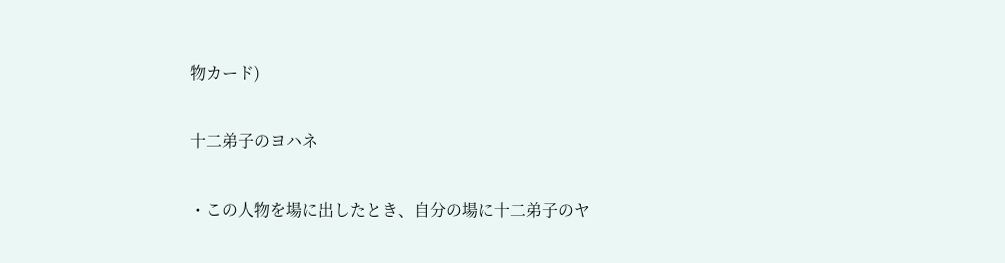物カード)

十二弟子のヨハネ

・この人物を場に出したとき、自分の場に十二弟子のヤ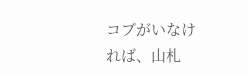コブがいなければ、山札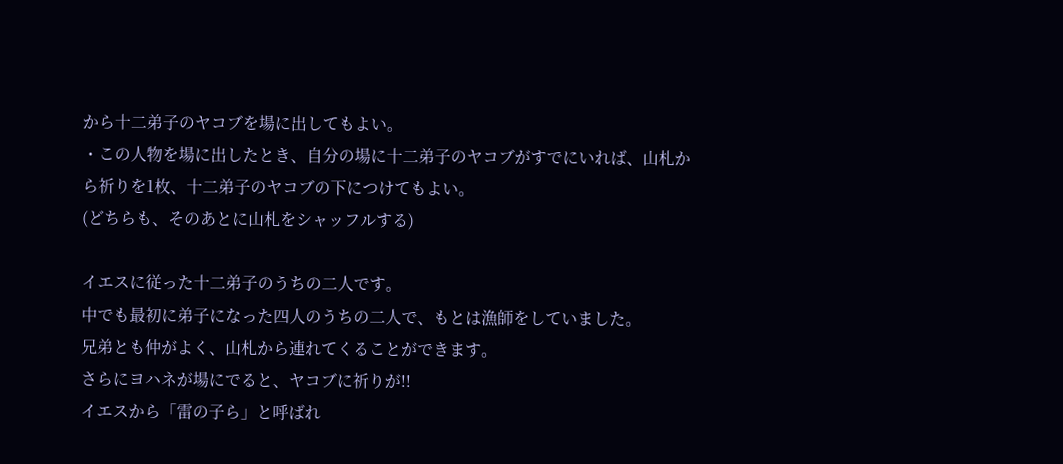から十二弟子のヤコブを場に出してもよい。
・この人物を場に出したとき、自分の場に十二弟子のヤコブがすでにいれば、山札から祈りを1枚、十二弟子のヤコブの下につけてもよい。
(どちらも、そのあとに山札をシャッフルする)

イエスに従った十二弟子のうちの二人です。
中でも最初に弟子になった四人のうちの二人で、もとは漁師をしていました。
兄弟とも仲がよく、山札から連れてくることができます。
さらにヨハネが場にでると、ヤコブに祈りが!!
イエスから「雷の子ら」と呼ばれ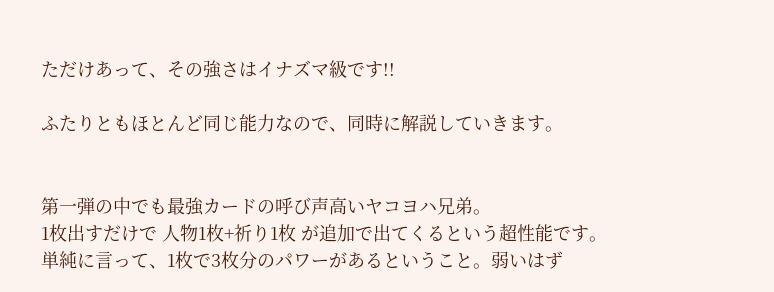ただけあって、その強さはイナズマ級です!!

ふたりともほとんど同じ能力なので、同時に解説していきます。


第一弾の中でも最強カードの呼び声高いヤコヨハ兄弟。
1枚出すだけで 人物1枚+祈り1枚 が追加で出てくるという超性能です。
単純に言って、1枚で3枚分のパワーがあるということ。弱いはず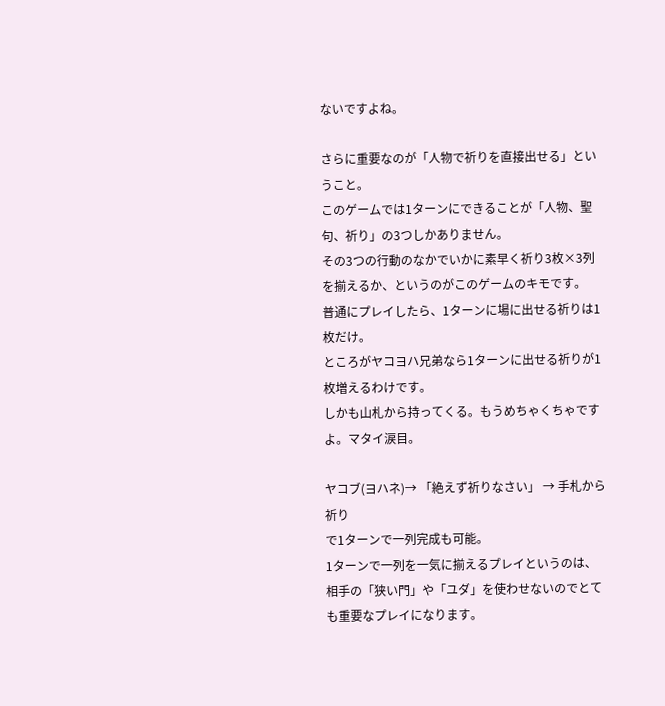ないですよね。

さらに重要なのが「人物で祈りを直接出せる」ということ。
このゲームでは1ターンにできることが「人物、聖句、祈り」の3つしかありません。
その3つの行動のなかでいかに素早く祈り3枚×3列を揃えるか、というのがこのゲームのキモです。
普通にプレイしたら、1ターンに場に出せる祈りは1枚だけ。
ところがヤコヨハ兄弟なら1ターンに出せる祈りが1枚増えるわけです。
しかも山札から持ってくる。もうめちゃくちゃですよ。マタイ涙目。

ヤコブ(ヨハネ)→ 「絶えず祈りなさい」 → 手札から祈り
で1ターンで一列完成も可能。
1ターンで一列を一気に揃えるプレイというのは、相手の「狭い門」や「ユダ」を使わせないのでとても重要なプレイになります。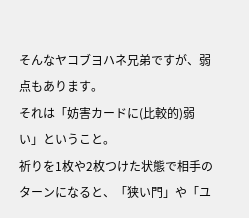そんなヤコブヨハネ兄弟ですが、弱点もあります。
それは「妨害カードに(比較的)弱い」ということ。
祈りを1枚や2枚つけた状態で相手のターンになると、「狭い門」や「ユ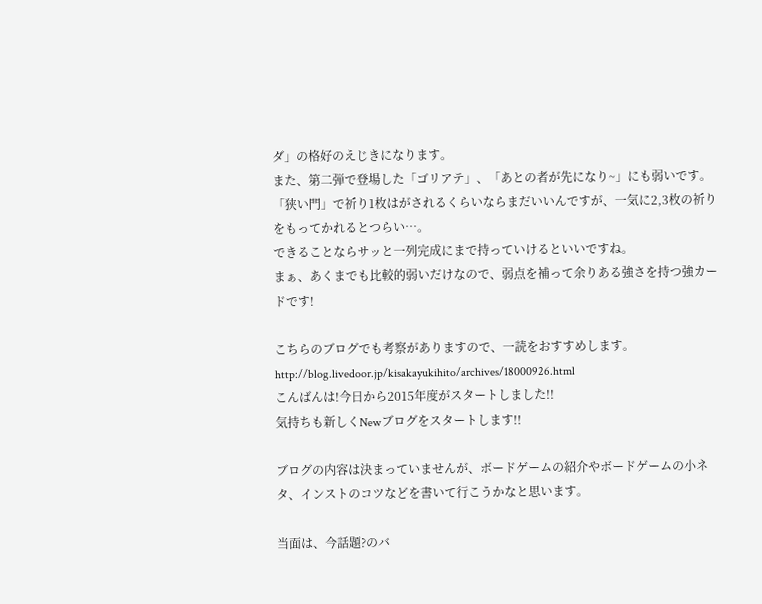ダ」の格好のえじきになります。
また、第二弾で登場した「ゴリアテ」、「あとの者が先になり~」にも弱いです。
「狭い門」で祈り1枚はがされるくらいならまだいいんですが、一気に2,3枚の祈りをもってかれるとつらい…。
できることならサッと一列完成にまで持っていけるといいですね。
まぁ、あくまでも比較的弱いだけなので、弱点を補って余りある強さを持つ強カードです!

こちらのブログでも考察がありますので、一読をおすすめします。
http://blog.livedoor.jp/kisakayukihito/archives/18000926.html
こんばんは!今日から2015年度がスタートしました!!
気持ちも新しくNewブログをスタートします!!

ブログの内容は決まっていませんが、ボードゲームの紹介やボードゲームの小ネタ、インストのコツなどを書いて行こうかなと思います。

当面は、今話題?のバ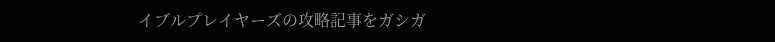イブルプレイヤーズの攻略記事をガシガ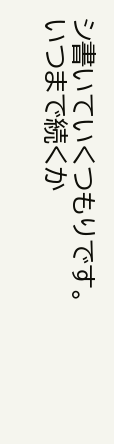シ書いていくつもりです。
いつまで続くか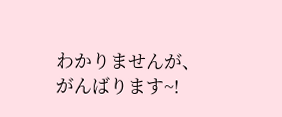わかりませんが、がんばります~!